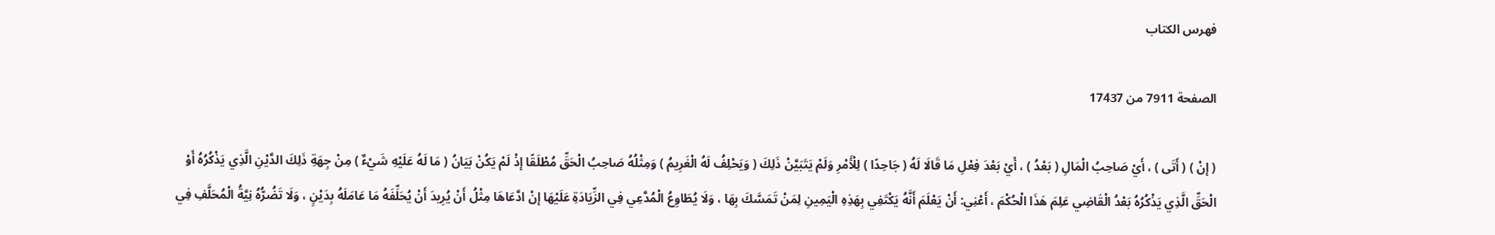فهرس الكتاب

الصفحة 7911 من 17437

( إنْ ) ( أَتَى ) ، أَيْ صَاحِبُ الْمَالِ ( بَعْدُ ) ، أَيْ بَعْدَ فِعْلِ مَا قَالَا لَهُ ( جَاحِدًا ) لِلْأَمْرِ وَلَمْ يَتَبَيَّنْ ذَلِكَ ( وَيَحْلِفُ لَهُ الْغَرِيمُ ) وَمِثْلُهُ صَاحِبُ الْحَقِّ مُطْلَقًا إذْ لَمْ يَكُنْ بَيَانُ ( مَا لَهُ عَلَيْهِ شَيْءٌ ) مِنْ جِهَةِ ذَلِكَ الدَّيْنِ الَّذِي يَذْكُرُهُ أَوْ الْحَقِّ الَّذِي يَذْكُرُهُ بَعْدُ الْقَاضِي عَلِمَ هَذَا الْحُكْمَ ، أَعْنِي: أَنْ يَعْلَمَ أَنَّهُ يَكْتَفِي بِهَذِهِ الْيَمِينِ لِمَنْ تَمَسَّكَ بِهَا ، وَلَا يُطَاوِعُ الْمُدَّعِي فِي الزِّيَادَةِ عَلَيْهَا إنْ ادَّعَاهَا مِثْلُ أَنْ يُرِيدَ أَنْ يُحَلِّفَهُ مَا عَامَلَهُ بِدَيْنٍ ، وَلَا تَضُرُّهُ نِيَّةُ الْمُحَلَّفِ فِي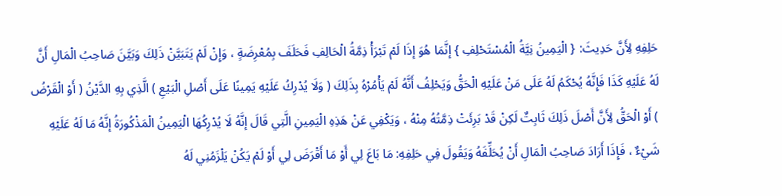حَلِفِهِ لِأَنَّ حَدِيثَ: { الْيَمِينُ نِيَّةُ الْمُسْتَحْلِفِ } إنَّمَا هُوَ إذَا لَمْ تَبْرَأْ ذِمَّةُ الْحَالِفِ فَحَلَفَ بِمُعْرِضَةٍ ، وَإِنْ لَمْ يَتَبَيَّنْ ذَلِكَ وَبَيَّنَ صَاحِبُ الْمَالِ أَنَّ لَهُ عَلَيْهِ كَذَا فَإِنَّهُ يُحْكَمُ لَهُ عَلَى مَنْ عَلَيْهِ الْحَقُّ وَيَحْلِفُ أَنَّهُ لَمْ يَأْمُرْهُ بِذَلِكَ ( وَلَا يُدْرِكُ عَلَيْهِ يَمِينًا عَلَى أَصْلِ الْبَيْعِ ) الَّذِي بِهِ الدَّيْنُ ( أَوْ الْقَرْضُ ) أَوْ الْحَقُّ لِأَنَّ أَصْلَ ذَلِكَ ثَابِتٌ لَكِنْ قَدْ بَرِئَتْ ذِمَّتُهُ مِنْهُ ، وَيَكْفِي عَنْ هَذِهِ الْيَمِينِ الَّتِي قَالَ إنَّهُ لَا يُدْرِكُهَا الْيَمِينُ الْمَذْكُورَةُ إنَّهُ مَا لَهُ عَلَيْهِ شَيْءٌ ، فَإِذَا أَرَادَ صَاحِبُ الْمَالِ أَنْ يُحَلِّفَهُ وَيَقُولَ فِي حَلِفِهِ: مَا بَاعَ لِي أَوْ مَا أَقْرَضَ لِي أَوْ لَمْ يَكُنْ يَلْزَمُنِي لَهُ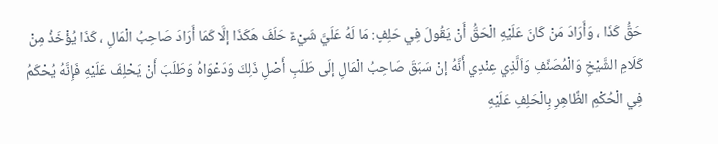حَقُّ كَذَا ، وَأَرَادَ مَنْ كَانَ عَلَيْهِ الْحَقُّ أَنْ يَقُولَ فِي حَلِفٍ: مَا لَهُ عَلَيَّ شَيْءٌ حَلَفَ هَكَذَا إلَّا كَمَا أَرَادَ صَاحِبُ الْمَالِ ، كَذَا يُؤْخَذُ مِنْ كَلَامِ الشَّيْخِ وَالْمُصَنِّفِ وَاَلَّذِي عِنْدِي أَنَّهُ إنْ سَبَقَ صَاحِبُ الْمَالِ إلَى طَلَبِ أَصْلِ ذَلِكَ وَدَعْوَاهُ وَطَلَبَ أَنْ يَحْلِفَ عَلَيْهِ فَإِنَّهُ يُحْكَمُ فِي الْحُكْمِ الظَّاهِرِ بِالْحَلِفِ عَلَيْهِ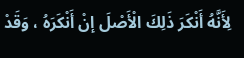لِأَنَّهُ أَنْكَرَ ذَلِكَ الْأَصْلَ إنْ أَنْكَرَهُ ، وَقَدْ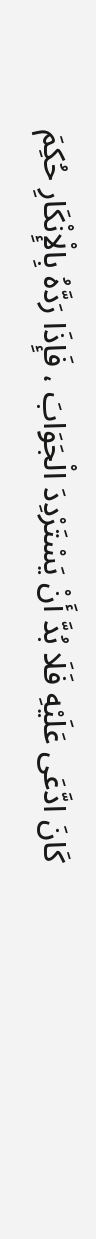كَانَ ادَّعَى عَلَيْهِ فَلَا بُدَّ أَنْ يَسْتَرْدِدَ الْجَوَابَ ، فَإِذَا رَدَّهُ بِالْإِنْكَارِ حُكِمَ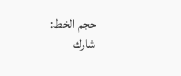حجم الخط:
شارك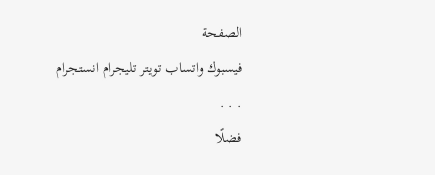الصفحة
فيسبوك واتساب تويتر تليجرام انستجرام
. . .
فضلًا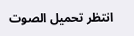انتظر تحميل الصوت